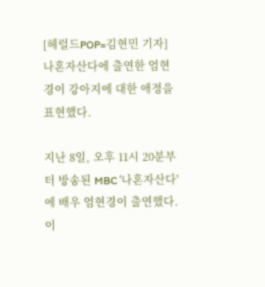[헤럴드POP=김현민 기자] 나혼자산다에 출연한 엄현경이 강아지에 대한 애정을 표현했다.

지난 8일, 오후 11시 20분부터 방송된 MBC '나혼자산다'에 배우 엄현경이 출연했다. 이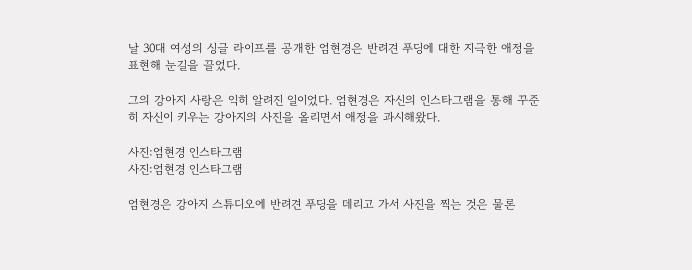날 30대 여성의 싱글 라이프를 공개한 엄현경은 반려견 푸딩에 대한 지극한 애정을 표현해 눈길을 끌었다.

그의 강아지 사랑은 익히 알려진 일이었다. 엄현경은 자신의 인스타그램을 통해 꾸준히 자신이 키우는 강아지의 사진을 올리면서 애정을 과시해왔다.

사진:엄현경 인스타그램
사진:엄현경 인스타그램

엄현경은 강아지 스튜디오에 반려견 푸딩을 데리고 가서 사진을 찍는 것은 물론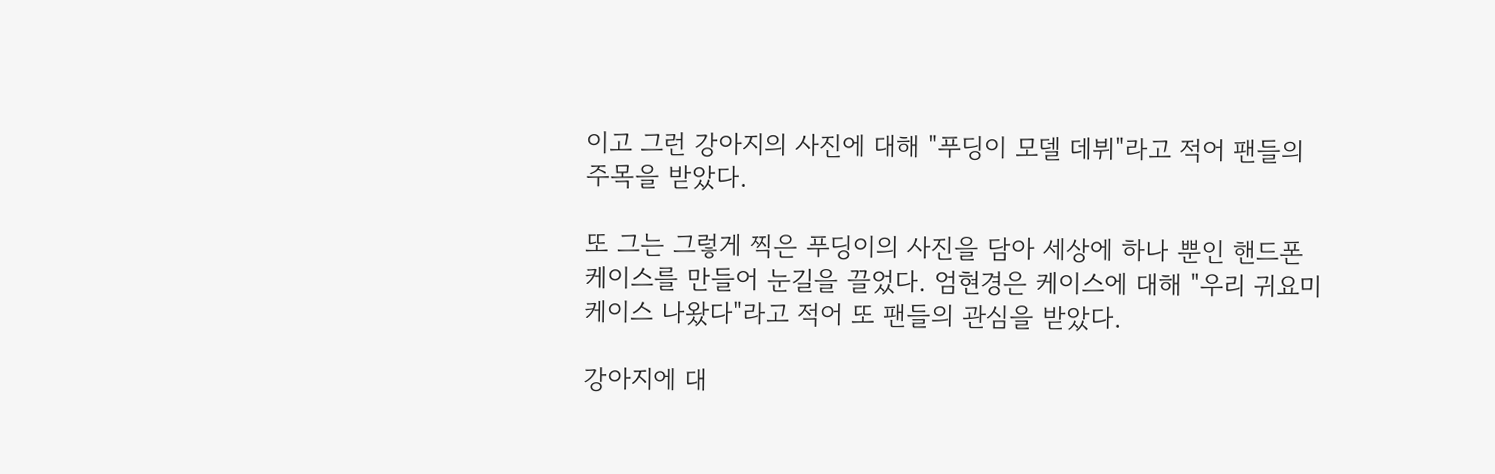이고 그런 강아지의 사진에 대해 "푸딩이 모델 데뷔"라고 적어 팬들의 주목을 받았다.

또 그는 그렇게 찍은 푸딩이의 사진을 담아 세상에 하나 뿐인 핸드폰 케이스를 만들어 눈길을 끌었다. 엄현경은 케이스에 대해 "우리 귀요미 케이스 나왔다"라고 적어 또 팬들의 관심을 받았다.

강아지에 대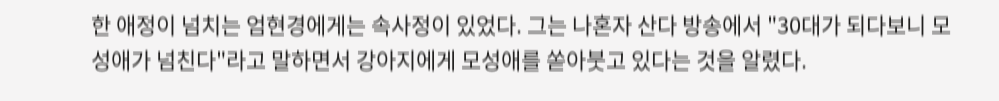한 애정이 넘치는 엄현경에게는 속사정이 있었다. 그는 나혼자 산다 방송에서 "30대가 되다보니 모성애가 넘친다"라고 말하면서 강아지에게 모성애를 쏟아붓고 있다는 것을 알렸다.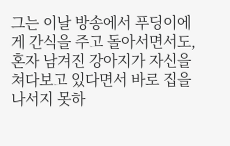그는 이날 방송에서 푸딩이에게 간식을 주고 돌아서면서도, 혼자 남겨진 강아지가 자신을 쳐다보고 있다면서 바로 집을 나서지 못하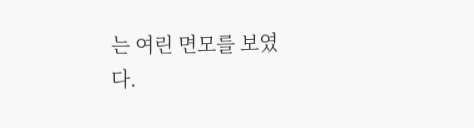는 여린 면모를 보였다.